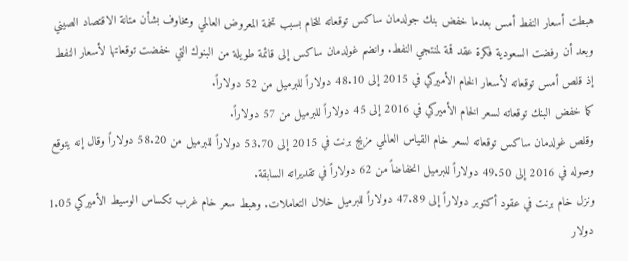هبطت أسعار النفط أمس بعدما خفض بنك جولدمان ساكس توقعاته للخام بسبب تخمة المعروض العالمي ومخاوف بشأن متانة الاقتصاد الصيني وبعد أن رفضت السعودية فكرة عقد قمة لمنتجي النفط. وانضم غولدمان ساكس إلى قائمة طويلة من البنوك التي خفضت توقعاتها لأسعار النفط إذ قلص أمس توقعاته لأسعار الخام الأميركي في 2015 إلى 48.10 دولاراً للبرميل من 52 دولاراً.
كما خفض البنك توقعاته لسعر الخام الأميركي في 2016 إلى 45 دولاراً للبرميل من 57 دولاراً.
وقلص غولدمان ساكس توقعاته لسعر خام القياس العالمي مزيج برنت في 2015 إلى 53.70 دولاراً للبرميل من 58.20 دولاراً وقال إنه يتوقع وصوله في 2016 إلى 49.50 دولاراً للبرميل انخفاضاً من 62 دولاراً في تقديراته السابقة.
ونزل خام برنت في عقود أكتوبر دولاراً إلى 47.89 دولاراً للبرميل خلال التعاملات. وهبط سعر خام غرب تكساس الوسيط الأميركي 1.05 دولار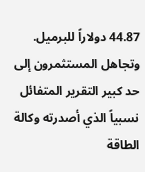44.87 دولاراً للبرميل. وتجاهل المستثمرون إلى حد كبير التقرير المتفائل نسبياً الذي أصدرته وكالة الطاقة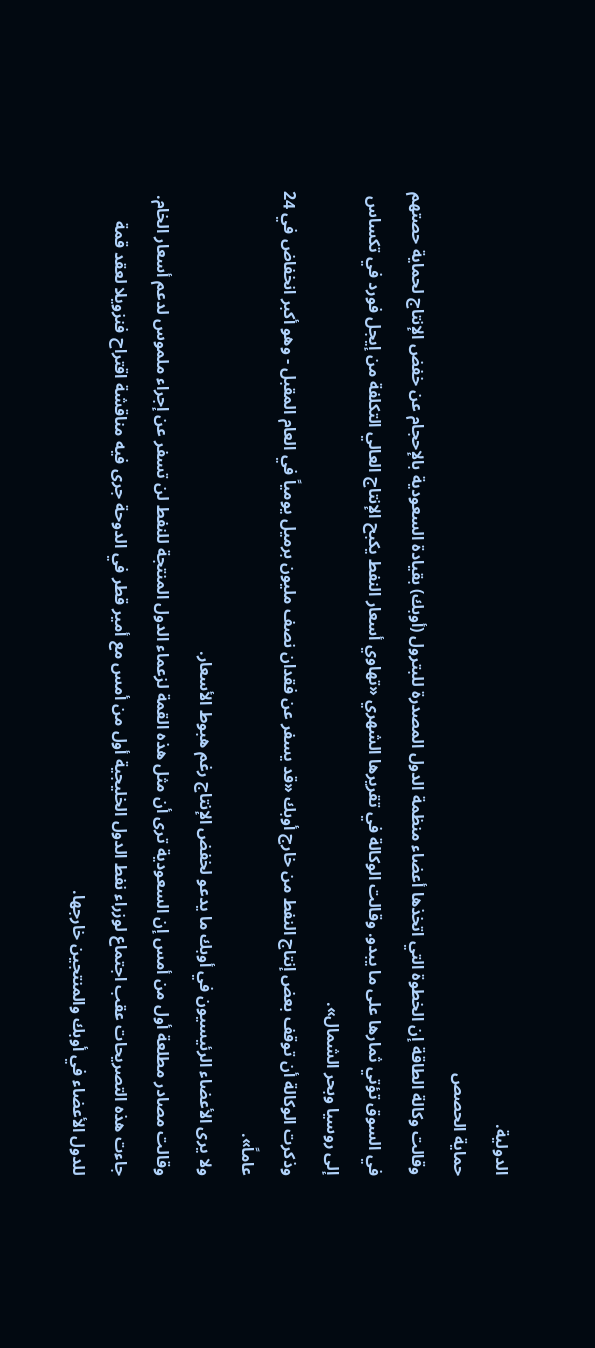الدولية.
حماية الحصص
وقالت وكالة الطاقة إن الخطوة التي اتخذها أعضاء منظمة الدول المصدرة للبترول (أوبك) بقيادة السعودية بالإحجام عن خفض الإنتاج لحماية حصتهم في السوق تؤتي ثمارها على ما يبدو. وقالت الوكالة في تقريرها الشهري «تهاوي أسعار النفط يكبح الإنتاج العالي التكلفة من إيجل فورد في تكساس إلى روسيا وبحر الشمال».
وذكرت الوكالة أن توقف بعض إنتاج النفط من خارج أوبك «قد يسفر عن فقدان نصف مليون برميل يومياً في العام المقبل - وهو أكبر انخفاض في 24 عاماً».
ولا يرى الأعضاء الرئيسيون في أوبك ما يدعو لخفض الإنتاج رغم هبوط الأسعار.
وقالت مصادر مطلعة أول من أمس إن السعودية ترى أن مثل هذه القمة لزعماء الدول المنتجة للنفط لن تسفر عن إجراء ملموس لدعم أسعار الخام.
جاءت هذه التصريحات عقب اجتماع لوزراء نفط الدول الخليجية أول من أمس مع أمير قطر في الدوحة جرى فيه مناقشة اقتراح فنزويلا لعقد قمة للدول الأعضاء في أوبك والمنتجين خارجها.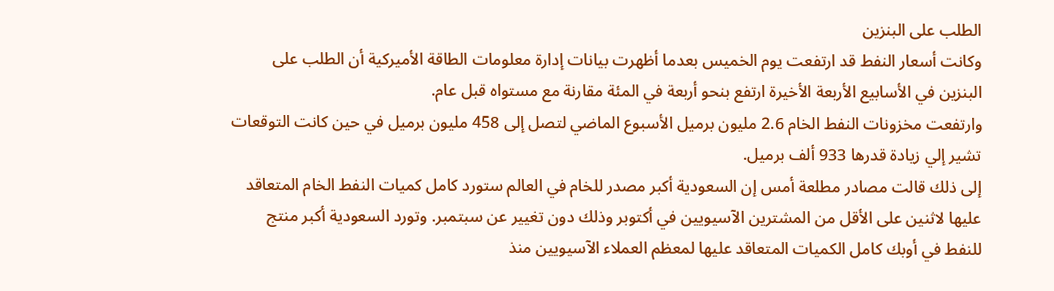الطلب على البنزين
وكانت أسعار النفط قد ارتفعت يوم الخميس بعدما أظهرت بيانات إدارة معلومات الطاقة الأميركية أن الطلب على البنزين في الأسابيع الأربعة الأخيرة ارتفع بنحو أربعة في المئة مقارنة مع مستواه قبل عام.
وارتفعت مخزونات النفط الخام 2.6 مليون برميل الأسبوع الماضي لتصل إلى 458 مليون برميل في حين كانت التوقعات تشير إلي زيادة قدرها 933 ألف برميل.
إلى ذلك قالت مصادر مطلعة أمس إن السعودية أكبر مصدر للخام في العالم ستورد كامل كميات النفط الخام المتعاقد عليها لاثنين على الأقل من المشترين الآسيويين في أكتوبر وذلك دون تغيير عن سبتمبر. وتورد السعودية أكبر منتج للنفط في أوبك كامل الكميات المتعاقد عليها لمعظم العملاء الآسيويين منذ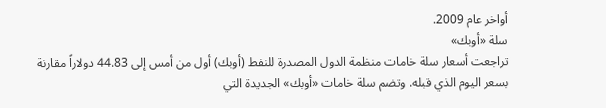أواخر عام 2009.
سلة «أوبك»
تراجعت أسعار سلة خامات منظمة الدول المصدرة للنفط (أوبك) أول من أمس إلى 44.83 دولاراً مقارنة بسعر اليوم الذي قبله. وتضم سلة خامات «أوبك» الجديدة التي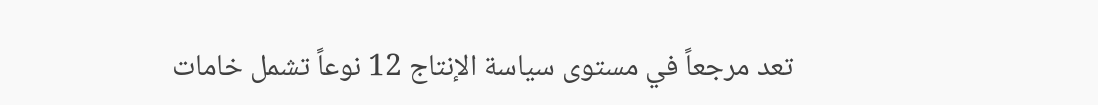تعد مرجعاً في مستوى سياسة الإنتاج 12 نوعاً تشمل خامات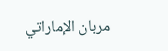مربان الإماراتي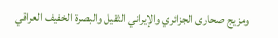ومزيج صحارى الجزائري والإيراني الثقيل والبصرة الخفيف العراقي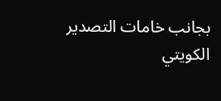بجانب خامات التصدير الكويتي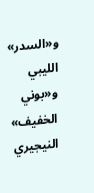و«السدر» الليبي و«بوني الخفيف» النيجيري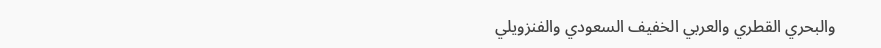والبحري القطري والعربي الخفيف السعودي والفنزويلي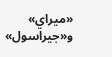«ميراي» و«جيراسول»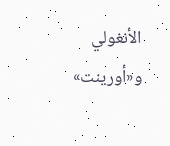الأنغولي و«أورينت»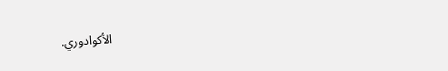الأكوادوري.